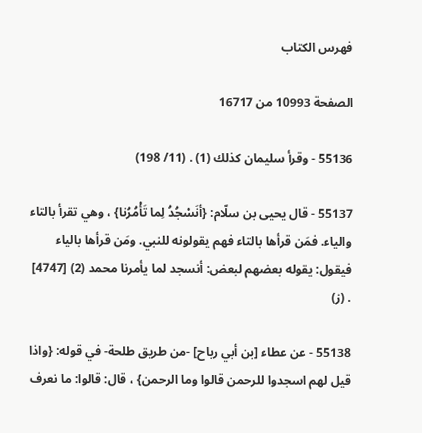فهرس الكتاب

الصفحة 10993 من 16717

55136 - وقرأ سليمان كذلك (1) . (11/ 198)

55137 - قال يحيى بن سلّام: {أنَسْجُدُ لِما تَأْمُرُنا} ، وهي تقرأ بالتاء والياء. فمَن قرأها بالتاء فهم يقولونه للنبي. ومَن قرأها بالياء فيقول: يقوله بعضهم لبعض: أنسجد لما يأمرنا محمد (2) [4747] . (ز)

55138 - عن عطاء [بن أبي رباح] -من طريق طلحة- في قوله: {واذا قيل لهم اسجدوا للرحمن قالوا وما الرحمن} ، قال: قالوا: ما نعرف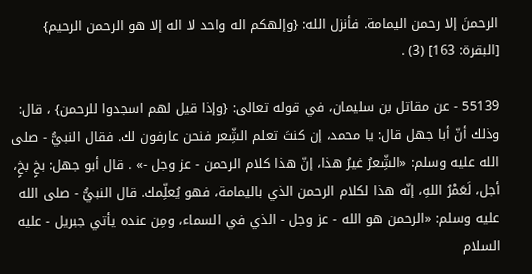الرحمنَ إلا رحمن اليمامة. فأنزل الله: {وإلهكم اله واحد لا اله إلا هو الرحمن الرحيم} [البقرة: 163] (3) .

55139 - عن مقاتل بن سليمان، في قوله تعالى: {وإذا قيل لهم اسجدوا للرحمن} ، قال: وذلك أنّ أبا جهل قال: يا محمد، إن كنتَ تعلم الشِّعر فنحن عارفون لك. فقال النبيُّ - صلى الله عليه وسلم: «الشِّعرُ غيرُ هذا، إنّ هذا كلام الرحمن - عز وجل -» . قال أبو جهل: بخٍ بخٍ، أجل، لَعَمْرُ اللهِ، إنّه هذا لكلام الرحمن الذي باليمامة، فهو يُعلِّمك. قال النبيُّ - صلى الله عليه وسلم: «الرحمن هو الله - عز وجل - الذي في السماء، ومِن عنده يأتي جبريل - عليه السلام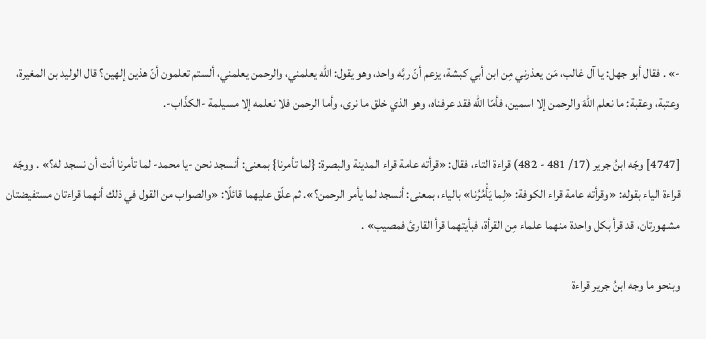-» . فقال أبو جهل: يا آل غالب، مَن يعذرني مِن ابن أبي كبشة، يزعم أنّ ربَّه واحد، وهو يقول: الله يعلمني، والرحمن يعلمني، ألستم تعلمون أنّ هذين إلهين؟ قال الوليد بن المغيرة، وعتبة، وعقبة: ما نعلم اللهَ والرحمن إلا اسمين، فأمّا الله فقد عرفناه، وهو الذي خلق ما نرى، وأما الرحمن فلا نعلمه إلا مسيلمة -الكذّاب-.

[4747] وجّه ابنُ جرير (17/ 481 - 482) قراءة التاء، فقال: «قرأته عامة قراء المدينة والبصرة: {لما تأمرنا} بمعنى: أنسجد نحن -يا محمد- لما تأمرنا أنت أن نسجد له؟» . ووجّه قراءة الياء بقوله: «وقرأته عامة قراء الكوفة: «لِما يَأْمُرُنا» بالياء، بمعنى: أنسجد لما يأمر الرحمن؟». ثم علّق عليهما قائلًا: «والصواب من القول في ذلك أنهما قراءتان مستفيضتان مشهورتان، قد قرأ بكل واحدة منهما علماء مِن القرأة، فبأيتهما قرأ القارئ فمصيب» .

وبنحو ما وجه ابنُ جرير قراءة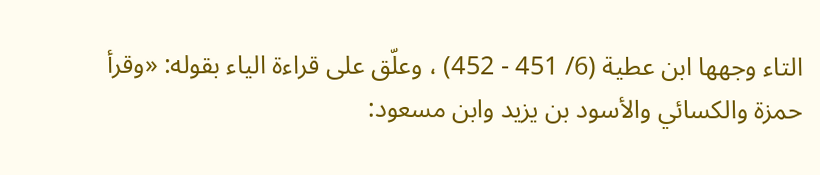التاء وجهها ابن عطية (6/ 451 - 452) ، وعلّق على قراءة الياء بقوله: «وقرأ حمزة والكسائي والأسود بن يزيد وابن مسعود: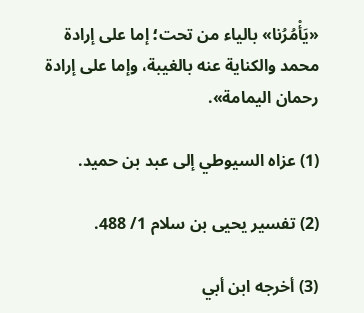«يَأْمُرُنا» بالياء من تحت؛ إما على إرادة محمد والكناية عنه بالغيبة، وإما على إرادة رحمان اليمامة».

(1) عزاه السيوطي إلى عبد بن حميد.

(2) تفسير يحيى بن سلام 1/ 488.

(3) أخرجه ابن أبي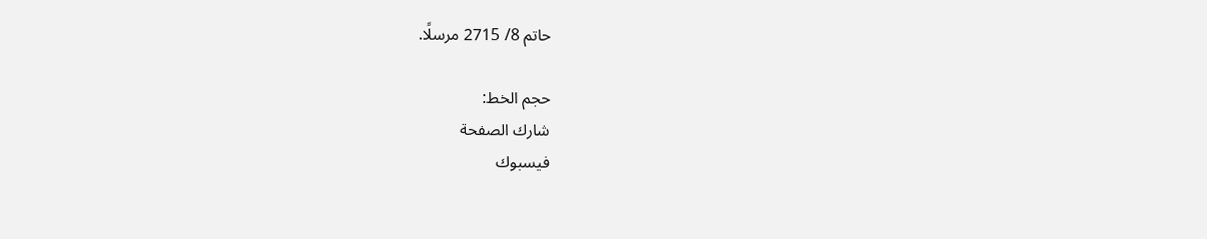حاتم 8/ 2715 مرسلًا.

حجم الخط:
شارك الصفحة
فيسبوك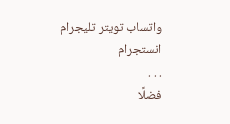واتساب تويتر تليجرام انستجرام
. . .
فضلًا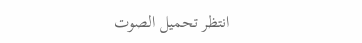انتظر تحميل الصوت